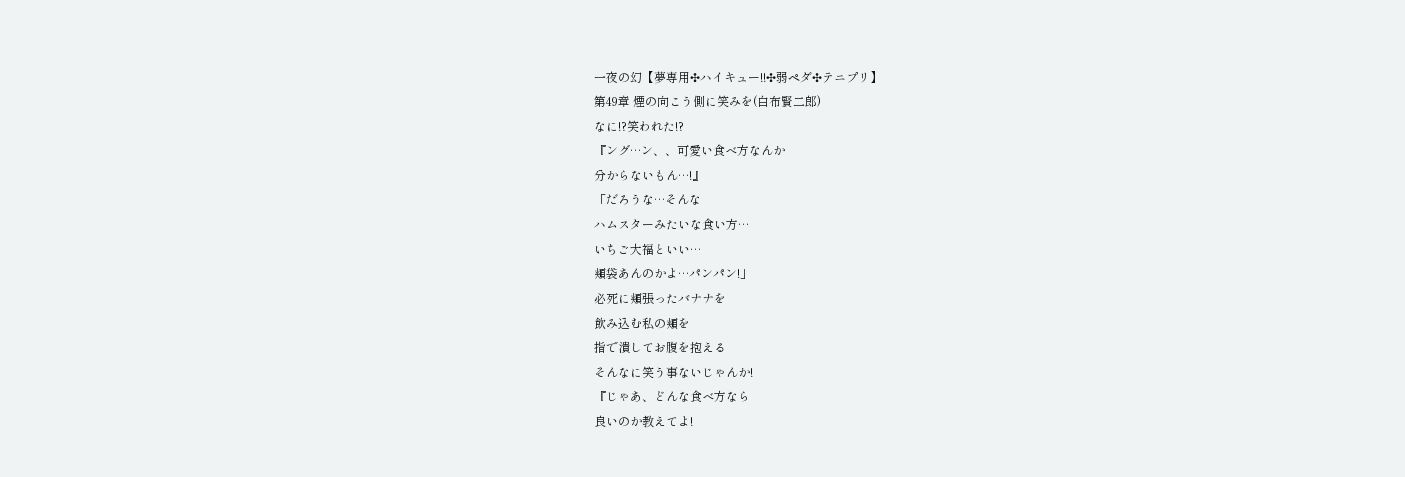一夜の幻【夢専用✣ハイキュー!!✣弱ペダ✣テニプリ】
第49章 煙の向こう側に笑みを(白布賢二郎)
なに!?笑われた!?
『ング…ン、、可愛い食べ方なんか
分からないもん…!』
「だろうな…そんな
ハムスターみたいな食い方…
いちご大福といい…
頬袋あんのかよ…パンパン!」
必死に頬張ったバナナを
飲み込む私の頬を
指で潰してお腹を抱える
そんなに笑う事ないじゃんか!
『じゃあ、どんな食べ方なら
良いのか教えてよ!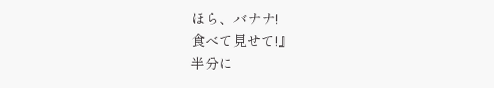ほら、バナナ!
食べて見せて!』
半分に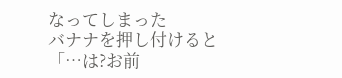なってしまった
バナナを押し付けると
「…は?お前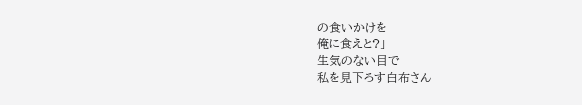の食いかけを
俺に食えと?」
生気のない目で
私を見下ろす白布さん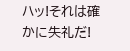ハッ!それは確かに失礼だ!